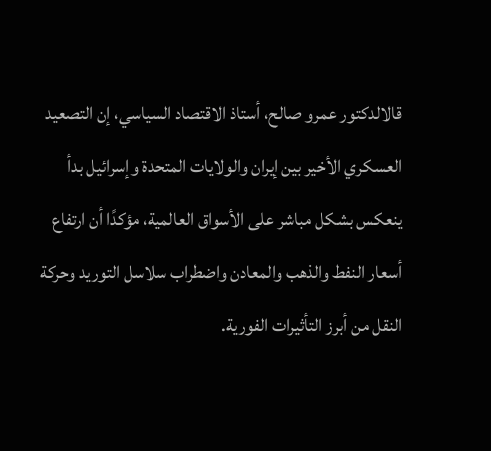قالالدكتور عمرو صالح، أستاذ الاقتصاد السياسي، إن التصعيد العسكري الأخير بين إيران والولايات المتحدة وإسرائيل بدأ ينعكس بشكل مباشر على الأسواق العالمية، مؤكدًا أن ارتفاع أسعار النفط والذهب والمعادن واضطراب سلاسل التوريد وحركة النقل من أبرز التأثيرات الفورية.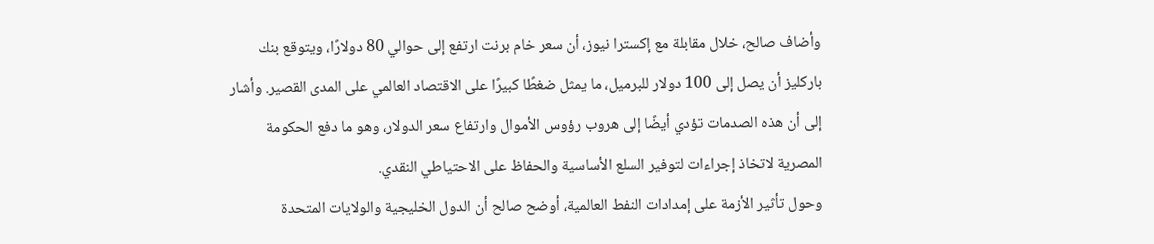وأضاف صالح، خلال مقابلة مع إكسترا نيوز، أن سعر خام برنت ارتفع إلى حوالي 80 دولارًا، ويتوقع بنك باركليز أن يصل إلى 100 دولار للبرميل، ما يمثل ضغطًا كبيرًا على الاقتصاد العالمي على المدى القصير. وأشار إلى أن هذه الصدمات تؤدي أيضًا إلى هروب رؤوس الأموال وارتفاع سعر الدولار، وهو ما دفع الحكومة المصرية لاتخاذ إجراءات لتوفير السلع الأساسية والحفاظ على الاحتياطي النقدي.
وحول تأثير الأزمة على إمدادات النفط العالمية، أوضح صالح أن الدول الخليجية والولايات المتحدة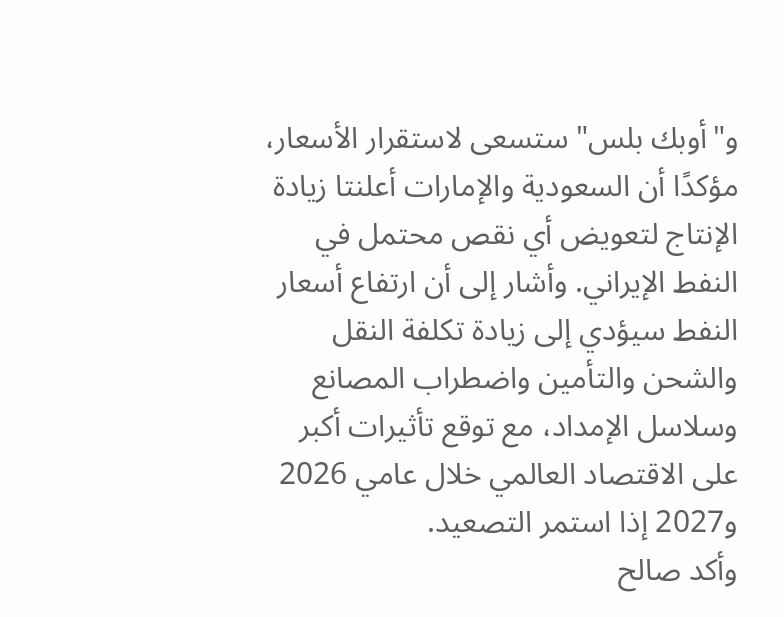و"أوبك بلس" ستسعى لاستقرار الأسعار، مؤكدًا أن السعودية والإمارات أعلنتا زيادة الإنتاج لتعويض أي نقص محتمل في النفط الإيراني. وأشار إلى أن ارتفاع أسعار النفط سيؤدي إلى زيادة تكلفة النقل والشحن والتأمين واضطراب المصانع وسلاسل الإمداد، مع توقع تأثيرات أكبر على الاقتصاد العالمي خلال عامي 2026 و2027 إذا استمر التصعيد.
وأكد صالح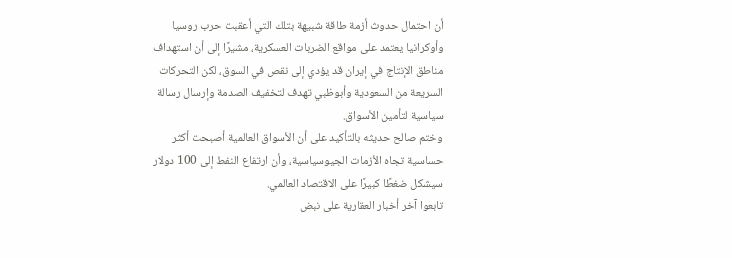أن احتمال حدوث أزمة طاقة شبيهة بتلك التي أعقبت حرب روسيا وأوكرانيا يعتمد على مواقع الضربات العسكرية، مشيرًا إلى أن استهداف مناطق الإنتاج في إيران قد يؤدي إلى نقص في السوق، لكن التحركات السريعة من السعودية وأبوظبي تهدف لتخفيف الصدمة وإرسال رسالة سياسية لتأمين الأسواق.
وختم صالح حديثه بالتأكيد على أن الأسواق العالمية أصبحت أكثر حساسية تجاه الأزمات الجيوسياسية، وأن ارتفاع النفط إلى 100 دولار سيشكل ضغطًا كبيرًا على الاقتصاد العالمي.
تابعوا آخر أخبار العقارية على نبض